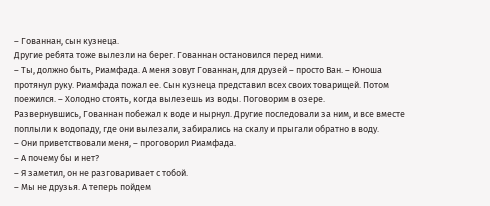– Гованнан, сын кузнеца.
Другие ребята тоже вылезли на берег. Гованнан остановился перед ними.
– Ты, должно быть, Риамфада. А меня зовут Гованнан, для друзей – просто Ван. – Юноша протянул руку. Риамфада пожал ее. Сын кузнеца представил всех своих товарищей. Потом поежился. – Холодно стоять, когда вылезешь из воды. Поговорим в озере.
Развернувшись, Гованнан побежал к воде и нырнул. Другие последовали за ним, и все вместе поплыли к водопаду, где они вылезали, забирались на скалу и прыгали обратно в воду.
– Они приветствовали меня, – проговорил Риамфада.
– А почему бы и нет?
– Я заметил, он не разговаривает с тобой.
– Мы не друзья. А теперь пойдем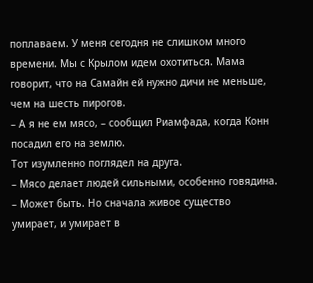поплаваем. У меня сегодня не слишком много времени. Мы с Крылом идем охотиться. Мама говорит, что на Самайн ей нужно дичи не меньше, чем на шесть пирогов.
– А я не ем мясо, – сообщил Риамфада, когда Конн посадил его на землю.
Тот изумленно поглядел на друга.
– Мясо делает людей сильными, особенно говядина.
– Может быть. Но сначала живое существо умирает, и умирает в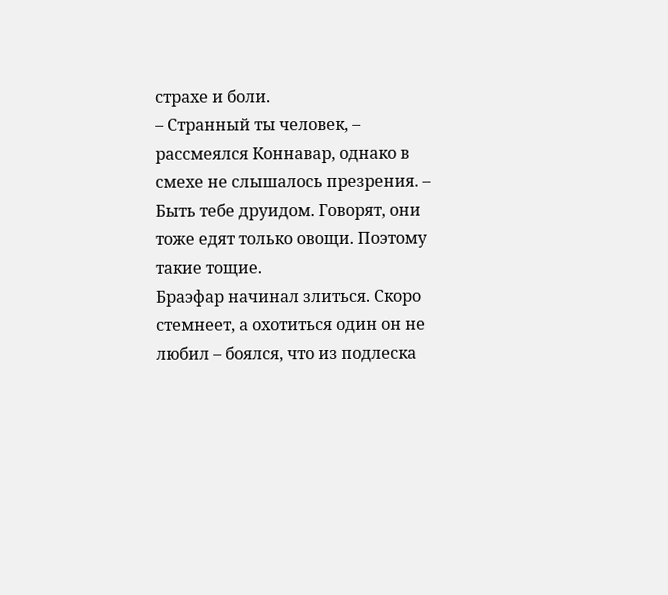страхе и боли.
– Странный ты человек, – рассмеялся Коннавар, однако в смехе не слышалось презрения. – Быть тебе друидом. Говорят, они тоже едят только овощи. Поэтому такие тощие.
Браэфар начинал злиться. Скоро стемнеет, а охотиться один он не любил – боялся, что из подлеска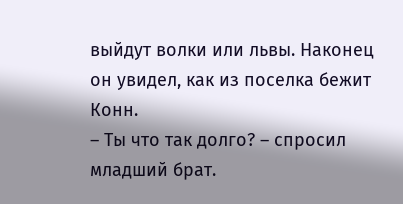выйдут волки или львы. Наконец он увидел, как из поселка бежит Конн.
– Ты что так долго? – спросил младший брат.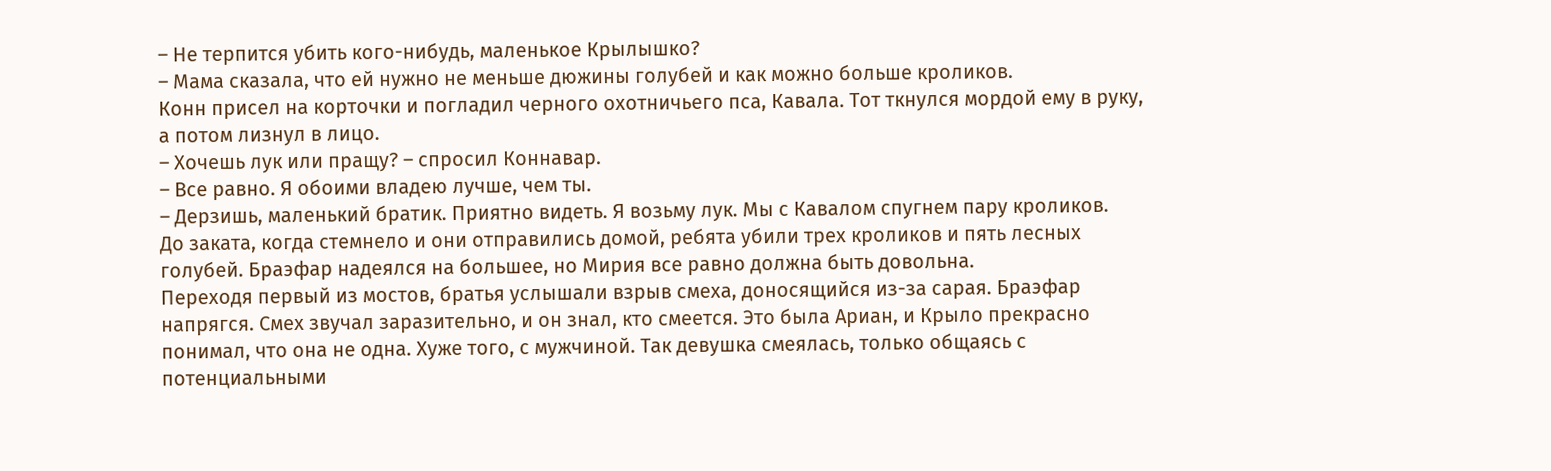– Не терпится убить кого-нибудь, маленькое Крылышко?
– Мама сказала, что ей нужно не меньше дюжины голубей и как можно больше кроликов.
Конн присел на корточки и погладил черного охотничьего пса, Кавала. Тот ткнулся мордой ему в руку, а потом лизнул в лицо.
– Хочешь лук или пращу? – спросил Коннавар.
– Все равно. Я обоими владею лучше, чем ты.
– Дерзишь, маленький братик. Приятно видеть. Я возьму лук. Мы с Кавалом спугнем пару кроликов.
До заката, когда стемнело и они отправились домой, ребята убили трех кроликов и пять лесных голубей. Браэфар надеялся на большее, но Мирия все равно должна быть довольна.
Переходя первый из мостов, братья услышали взрыв смеха, доносящийся из-за сарая. Браэфар напрягся. Смех звучал заразительно, и он знал, кто смеется. Это была Ариан, и Крыло прекрасно понимал, что она не одна. Хуже того, с мужчиной. Так девушка смеялась, только общаясь с потенциальными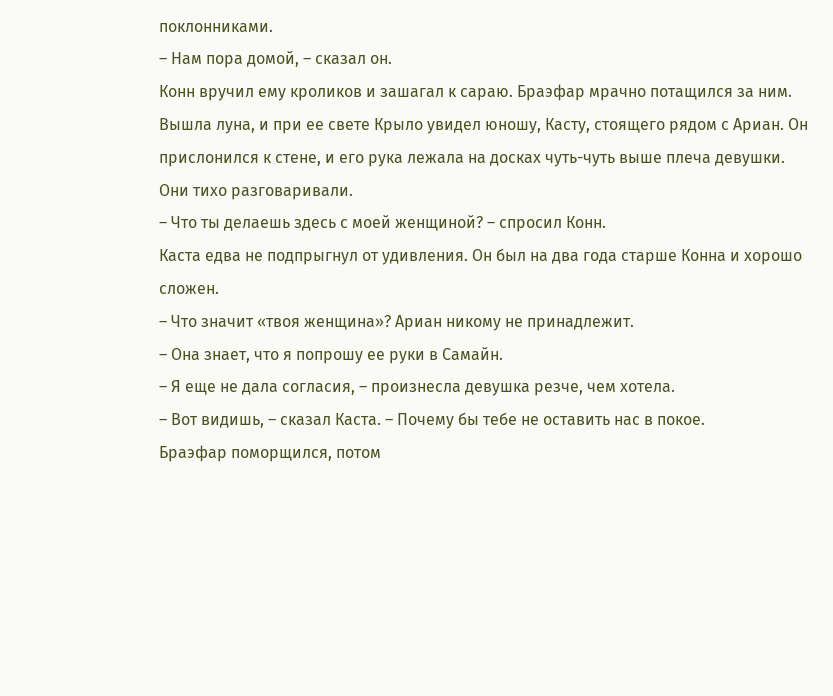поклонниками.
– Нам пора домой, – сказал он.
Конн вручил ему кроликов и зашагал к сараю. Браэфар мрачно потащился за ним.
Вышла луна, и при ее свете Крыло увидел юношу, Касту, стоящего рядом с Ариан. Он прислонился к стене, и его рука лежала на досках чуть-чуть выше плеча девушки. Они тихо разговаривали.
– Что ты делаешь здесь с моей женщиной? – спросил Конн.
Каста едва не подпрыгнул от удивления. Он был на два года старше Конна и хорошо сложен.
– Что значит «твоя женщина»? Ариан никому не принадлежит.
– Она знает, что я попрошу ее руки в Самайн.
– Я еще не дала согласия, – произнесла девушка резче, чем хотела.
– Вот видишь, – сказал Каста. – Почему бы тебе не оставить нас в покое.
Браэфар поморщился, потом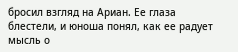бросил взгляд на Ариан. Ее глаза блестели, и юноша понял, как ее радует мысль о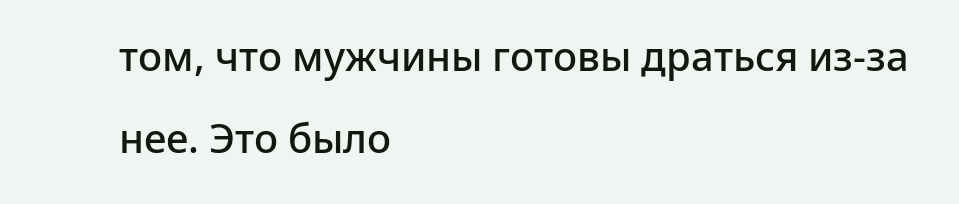том, что мужчины готовы драться из-за нее. Это было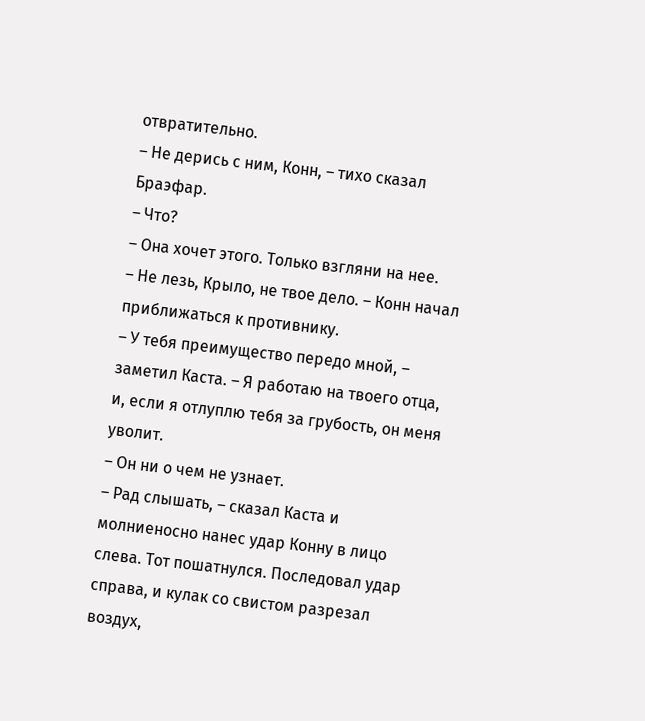отвратительно.
– Не дерись с ним, Конн, – тихо сказал Браэфар.
– Что?
– Она хочет этого. Только взгляни на нее.
– Не лезь, Крыло, не твое дело. – Конн начал приближаться к противнику.
– У тебя преимущество передо мной, – заметил Каста. – Я работаю на твоего отца, и, если я отлуплю тебя за грубость, он меня уволит.
– Он ни о чем не узнает.
– Рад слышать, – сказал Каста и молниеносно нанес удар Конну в лицо слева. Тот пошатнулся. Последовал удар справа, и кулак со свистом разрезал воздух,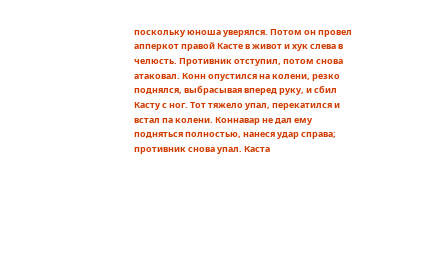поскольку юноша уверялся. Потом он провел апперкот правой Касте в живот и хук слева в челюсть. Противник отступил, потом снова атаковал. Конн опустился на колени, резко поднялся, выбрасывая вперед руку, и сбил Касту с ног. Тот тяжело упал, перекатился и встал па колени. Коннавар не дал ему подняться полностью, нанеся удар справа; противник снова упал. Каста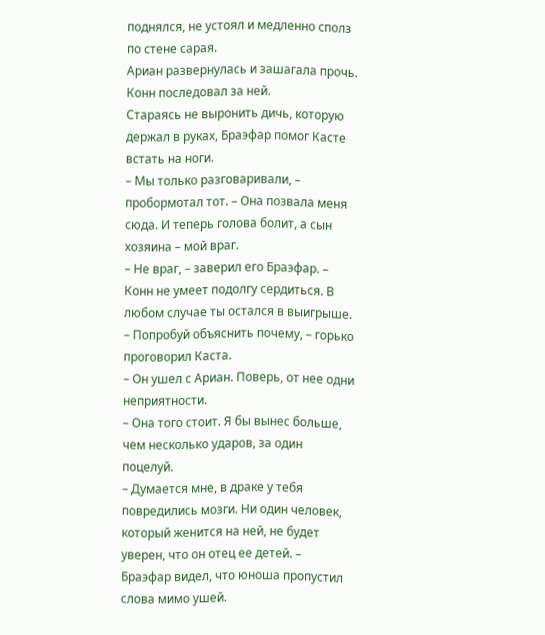поднялся, не устоял и медленно сполз по стене сарая.
Ариан развернулась и зашагала прочь. Конн последовал за ней.
Стараясь не выронить дичь, которую держал в руках, Браэфар помог Касте встать на ноги.
– Мы только разговаривали, – пробормотал тот. – Она позвала меня сюда. И теперь голова болит, а сын хозяина – мой враг.
– Не враг, – заверил его Браэфар. – Конн не умеет подолгу сердиться. В любом случае ты остался в выигрыше.
– Попробуй объяснить почему, – горько проговорил Каста.
– Он ушел с Ариан. Поверь, от нее одни неприятности.
– Она того стоит. Я бы вынес больше, чем несколько ударов, за один поцелуй.
– Думается мне, в драке у тебя повредились мозги. Ни один человек, который женится на ней, не будет уверен, что он отец ее детей. – Браэфар видел, что юноша пропустил слова мимо ушей.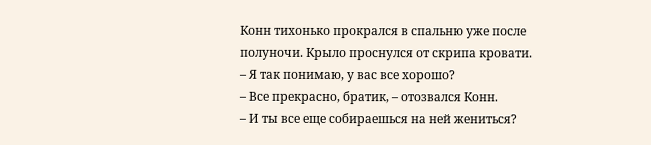Конн тихонько прокрался в спальню уже после полуночи. Крыло проснулся от скрипа кровати.
– Я так понимаю, у вас все хорошо?
– Все прекрасно, братик, – отозвался Конн.
– И ты все еще собираешься на ней жениться?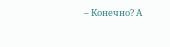– Конечно? А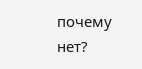почему нет?